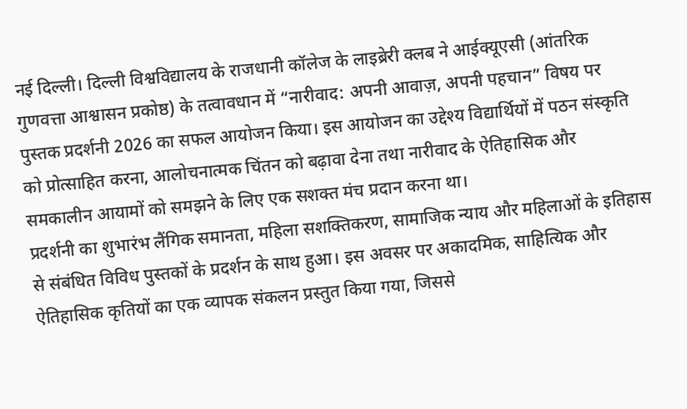नई दिल्ली। दिल्ली विश्वविद्यालय के राजधानी कॉलेज के लाइब्रेरी क्लब ने आईक्यूएसी (आंतरिक गुणवत्ता आश्वासन प्रकोष्ठ) के तत्वावधान में “नारीवाद: अपनी आवाज़, अपनी पहचान” विषय पर पुस्तक प्रदर्शनी 2026 का सफल आयोजन किया। इस आयोजन का उद्देश्य विद्यार्थियों में पठन संस्कृति को प्रोत्साहित करना, आलोचनात्मक चिंतन को बढ़ावा देना तथा नारीवाद के ऐतिहासिक और समकालीन आयामों को समझने के लिए एक सशक्त मंच प्रदान करना था।
प्रदर्शनी का शुभारंभ लैंगिक समानता, महिला सशक्तिकरण, सामाजिक न्याय और महिलाओं के इतिहास से संबंधित विविध पुस्तकों के प्रदर्शन के साथ हुआ। इस अवसर पर अकादमिक, साहित्यिक और ऐतिहासिक कृतियों का एक व्यापक संकलन प्रस्तुत किया गया, जिससे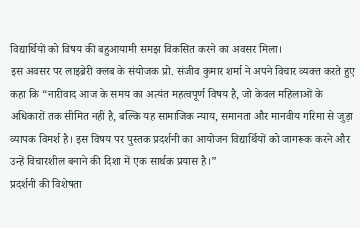विद्यार्थियों को विषय की बहुआयामी समझ विकसित करने का अवसर मिला।
इस अवसर पर लाइब्रेरी क्लब के संयोजक प्रो. संजीव कुमार शर्मा ने अपने विचार व्यक्त करते हुए कहा कि “नारीवाद आज के समय का अत्यंत महत्वपूर्ण विषय है, जो केवल महिलाओं के अधिकारों तक सीमित नहीं है, बल्कि यह सामाजिक न्याय, समानता और मानवीय गरिमा से जुड़ा व्यापक विमर्श है। इस विषय पर पुस्तक प्रदर्शनी का आयोजन विद्यार्थियों को जागरूक करने और उन्हें विचारशील बनाने की दिशा में एक सार्थक प्रयास है।”
प्रदर्शनी की विशेषता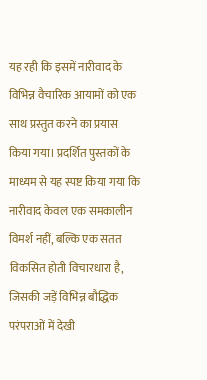यह रही कि इसमें नारीवाद के विभिन्न वैचारिक आयामों को एक साथ प्रस्तुत करने का प्रयास किया गया। प्रदर्शित पुस्तकों के माध्यम से यह स्पष्ट किया गया कि नारीवाद केवल एक समकालीन विमर्श नहीं, बल्कि एक सतत विकसित होती विचारधारा है, जिसकी जड़ें विभिन्न बौद्धिक परंपराओं में देखी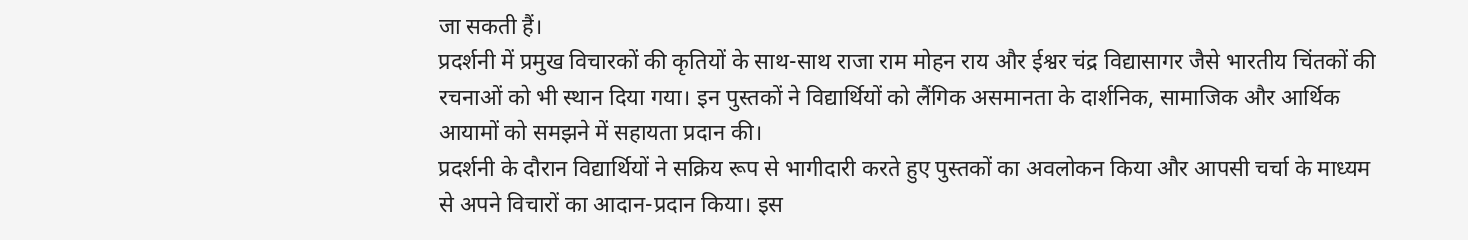जा सकती हैं।
प्रदर्शनी में प्रमुख विचारकों की कृतियों के साथ-साथ राजा राम मोहन राय और ईश्वर चंद्र विद्यासागर जैसे भारतीय चिंतकों की रचनाओं को भी स्थान दिया गया। इन पुस्तकों ने विद्यार्थियों को लैंगिक असमानता के दार्शनिक, सामाजिक और आर्थिक आयामों को समझने में सहायता प्रदान की।
प्रदर्शनी के दौरान विद्यार्थियों ने सक्रिय रूप से भागीदारी करते हुए पुस्तकों का अवलोकन किया और आपसी चर्चा के माध्यम से अपने विचारों का आदान-प्रदान किया। इस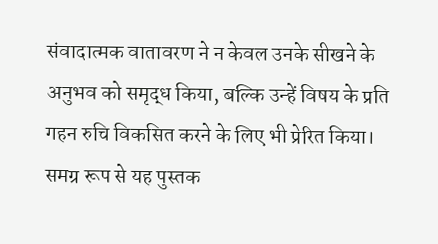संवादात्मक वातावरण ने न केवल उनके सीखने के अनुभव को समृद्ध किया, बल्कि उन्हें विषय के प्रति गहन रुचि विकसित करने के लिए भी प्रेरित किया।
समग्र रूप से यह पुस्तक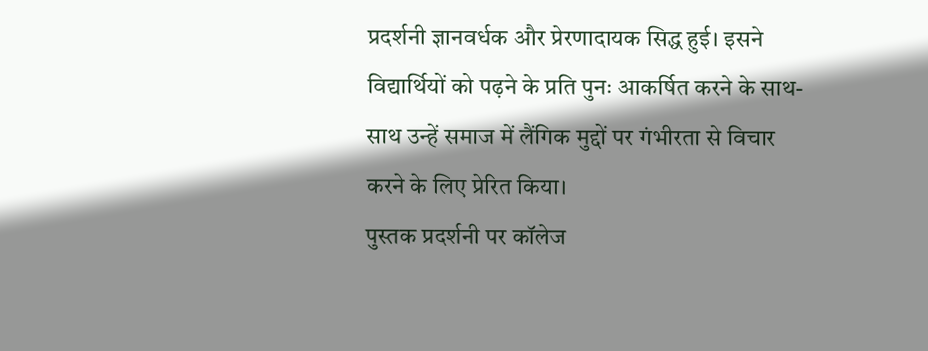प्रदर्शनी ज्ञानवर्धक और प्रेरणादायक सिद्ध हुई। इसने विद्यार्थियों को पढ़ने के प्रति पुनः आकर्षित करने के साथ-साथ उन्हें समाज में लैंगिक मुद्दों पर गंभीरता से विचार करने के लिए प्रेरित किया।
पुस्तक प्रदर्शनी पर कॉलेज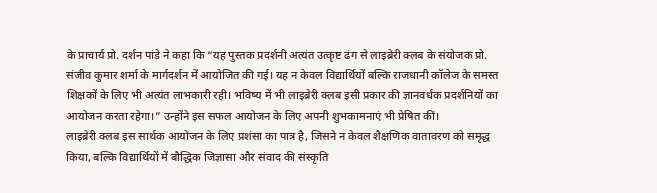के प्राचार्य प्रो. दर्शन पांडे ने कहा कि “यह पुस्तक प्रदर्शनी अत्यंत उत्कृष्ट ढंग से लाइब्रेरी क्लब के संयोजक प्रो. संजीव कुमार शर्मा के मार्गदर्शन में आयोजित की गई। यह न केवल विद्यार्थियों बल्कि राजधानी कॉलेज के समस्त शिक्षकों के लिए भी अत्यंत लाभकारी रही। भविष्य में भी लाइब्रेरी क्लब इसी प्रकार की ज्ञानवर्धक प्रदर्शनियों का आयोजन करता रहेगा।” उन्होंने इस सफल आयोजन के लिए अपनी शुभकामनाएं भी प्रेषित कीं।
लाइब्रेरी क्लब इस सार्थक आयोजन के लिए प्रशंसा का पात्र है, जिसने न केवल शैक्षणिक वातावरण को समृद्ध किया, बल्कि विद्यार्थियों में बौद्धिक जिज्ञासा और संवाद की संस्कृति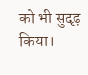को भी सुदृढ़ किया।